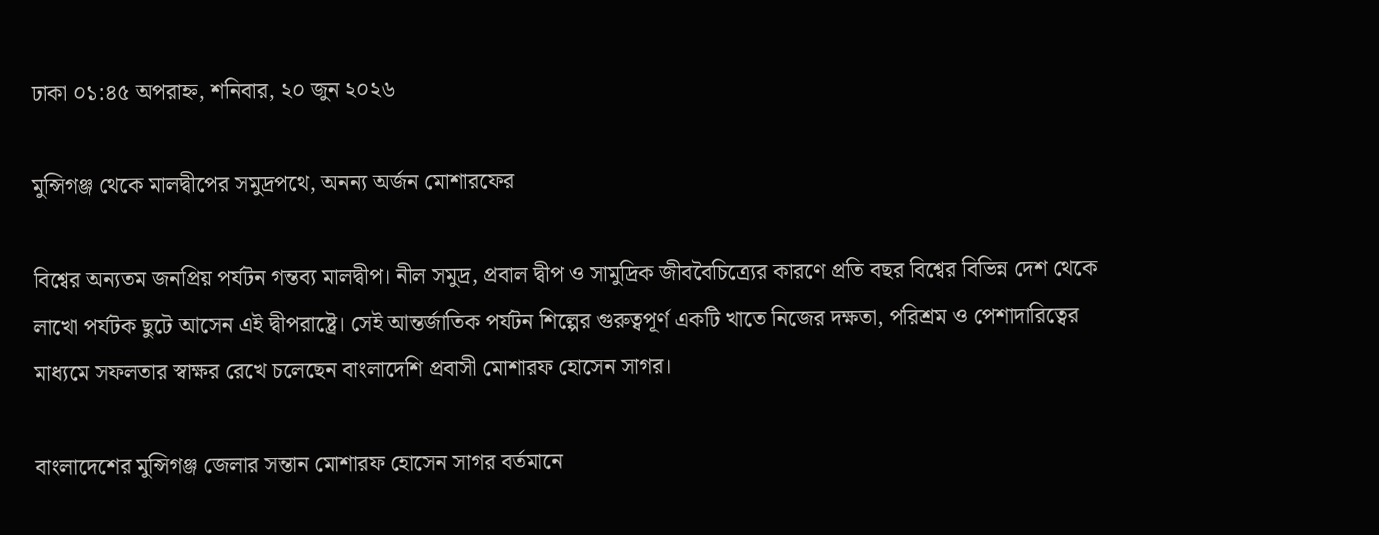ঢাকা ০১:৪৫ অপরাহ্ন, শনিবার, ২০ জুন ২০২৬

মুন্সিগঞ্জ থেকে মালদ্বীপের সমুদ্রপথে, অনন্য অর্জন মোশারফের

বিশ্বের অন্যতম জনপ্রিয় পর্যটন গন্তব্য মালদ্বীপ। নীল সমুদ্র, প্রবাল দ্বীপ ও সামুদ্রিক জীববৈচিত্র্যের কারণে প্রতি বছর বিশ্বের বিভিন্ন দেশ থেকে লাখো পর্যটক ছুটে আসেন এই দ্বীপরাষ্ট্রে। সেই আন্তর্জাতিক পর্যটন শিল্পের গুরুত্বপূর্ণ একটি খাতে নিজের দক্ষতা, পরিশ্রম ও পেশাদারিত্বের মাধ্যমে সফলতার স্বাক্ষর রেখে চলেছেন বাংলাদেশি প্রবাসী মোশারফ হোসেন সাগর।

বাংলাদেশের মুন্সিগঞ্জ জেলার সন্তান মোশারফ হোসেন সাগর বর্তমানে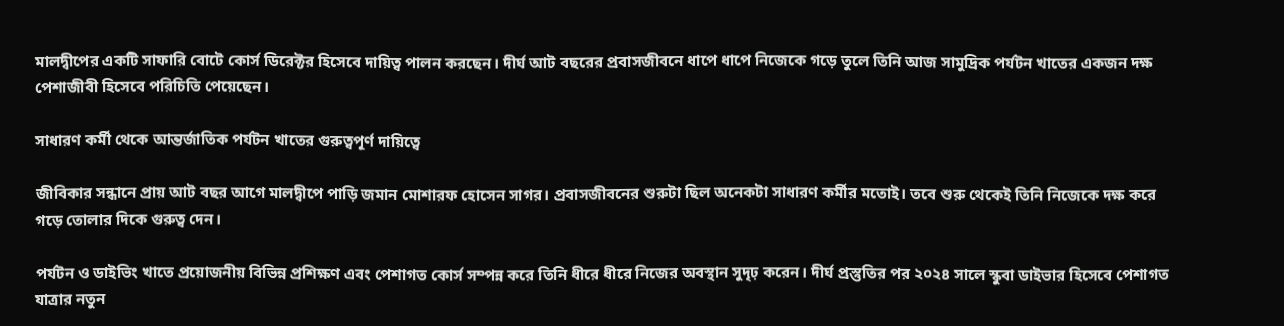মালদ্বীপের একটি সাফারি বোটে কোর্স ডিরেক্টর হিসেবে দায়িত্ব পালন করছেন। দীর্ঘ আট বছরের প্রবাসজীবনে ধাপে ধাপে নিজেকে গড়ে তুলে তিনি আজ সামুদ্রিক পর্যটন খাতের একজন দক্ষ পেশাজীবী হিসেবে পরিচিতি পেয়েছেন।

সাধারণ কর্মী থেকে আন্তর্জাতিক পর্যটন খাতের গুরুত্বপূর্ণ দায়িত্বে

জীবিকার সন্ধানে প্রায় আট বছর আগে মালদ্বীপে পাড়ি জমান মোশারফ হোসেন সাগর। প্রবাসজীবনের শুরুটা ছিল অনেকটা সাধারণ কর্মীর মতোই। তবে শুরু থেকেই তিনি নিজেকে দক্ষ করে গড়ে তোলার দিকে গুরুত্ব দেন।

পর্যটন ও ডাইভিং খাতে প্রয়োজনীয় বিভিন্ন প্রশিক্ষণ এবং পেশাগত কোর্স সম্পন্ন করে তিনি ধীরে ধীরে নিজের অবস্থান সুদৃঢ় করেন। দীর্ঘ প্রস্তুতির পর ২০২৪ সালে স্কুবা ডাইভার হিসেবে পেশাগত যাত্রার নতুন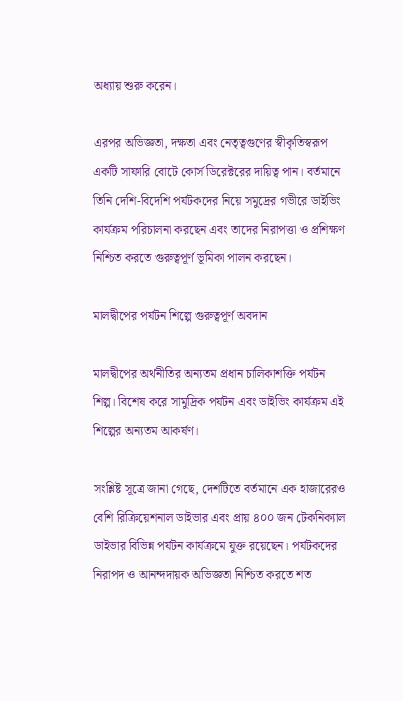অধ্যায় শুরু করেন।

এরপর অভিজ্ঞতা, দক্ষতা এবং নেতৃত্বগুণের স্বীকৃতিস্বরূপ একটি সাফারি বোটে কোর্স ডিরেক্টরের দায়িত্ব পান। বর্তমানে তিনি দেশি-বিদেশি পর্যটকদের নিয়ে সমুদ্রের গভীরে ডাইভিং কার্যক্রম পরিচালনা করছেন এবং তাদের নিরাপত্তা ও প্রশিক্ষণ নিশ্চিত করতে গুরুত্বপূর্ণ ভূমিকা পালন করছেন।

মালদ্বীপের পর্যটন শিল্পে গুরুত্বপূর্ণ অবদান

মালদ্বীপের অর্থনীতির অন্যতম প্রধান চালিকাশক্তি পর্যটন শিল্প। বিশেষ করে সামুদ্রিক পর্যটন এবং ডাইভিং কার্যক্রম এই শিল্পের অন্যতম আকর্ষণ।

সংশ্লিষ্ট সূত্রে জানা গেছে, দেশটিতে বর্তমানে এক হাজারেরও বেশি রিক্রিয়েশনাল ডাইভার এবং প্রায় ৪০০ জন টেকনিক্যাল ডাইভার বিভিন্ন পর্যটন কার্যক্রমে যুক্ত রয়েছেন। পর্যটকদের নিরাপদ ও আনন্দদায়ক অভিজ্ঞতা নিশ্চিত করতে শত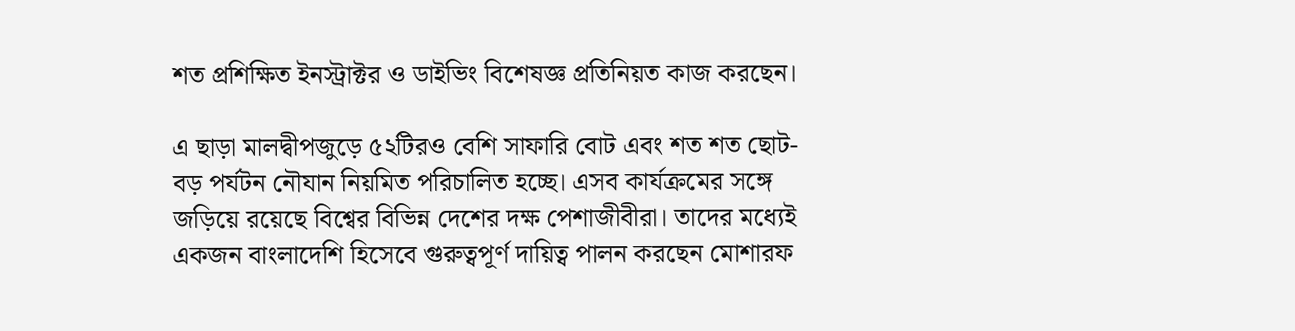শত প্রশিক্ষিত ইনস্ট্রাক্টর ও ডাইভিং বিশেষজ্ঞ প্রতিনিয়ত কাজ করছেন।

এ ছাড়া মালদ্বীপজুড়ে ৫২টিরও বেশি সাফারি বোট এবং শত শত ছোট-বড় পর্যটন নৌযান নিয়মিত পরিচালিত হচ্ছে। এসব কার্যক্রমের সঙ্গে জড়িয়ে রয়েছে বিশ্বের বিভিন্ন দেশের দক্ষ পেশাজীবীরা। তাদের মধ্যেই একজন বাংলাদেশি হিসেবে গুরুত্বপূর্ণ দায়িত্ব পালন করছেন মোশারফ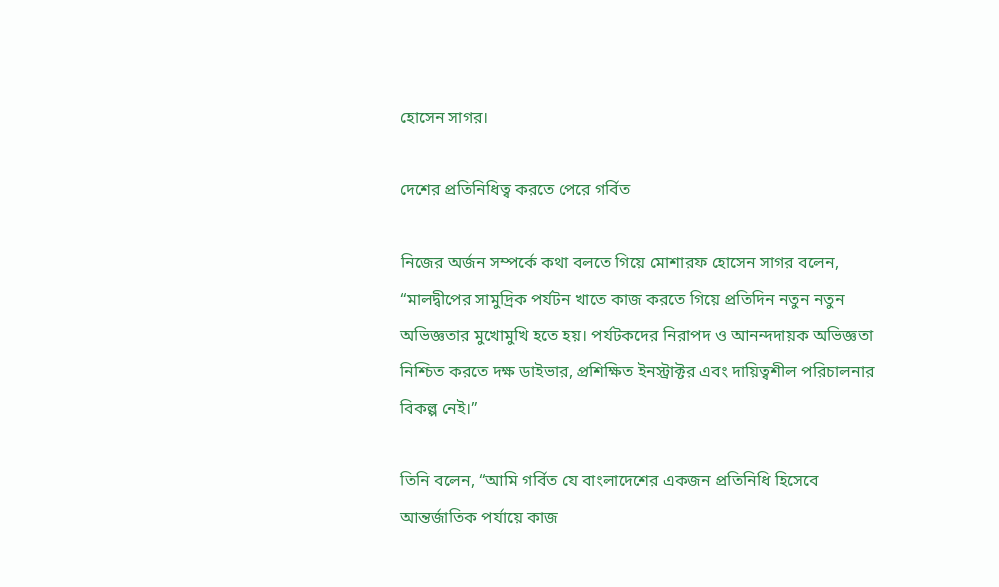হোসেন সাগর।

দেশের প্রতিনিধিত্ব করতে পেরে গর্বিত

নিজের অর্জন সম্পর্কে কথা বলতে গিয়ে মোশারফ হোসেন সাগর বলেন, “মালদ্বীপের সামুদ্রিক পর্যটন খাতে কাজ করতে গিয়ে প্রতিদিন নতুন নতুন অভিজ্ঞতার মুখোমুখি হতে হয়। পর্যটকদের নিরাপদ ও আনন্দদায়ক অভিজ্ঞতা নিশ্চিত করতে দক্ষ ডাইভার, প্রশিক্ষিত ইনস্ট্রাক্টর এবং দায়িত্বশীল পরিচালনার বিকল্প নেই।”

তিনি বলেন, “আমি গর্বিত যে বাংলাদেশের একজন প্রতিনিধি হিসেবে আন্তর্জাতিক পর্যায়ে কাজ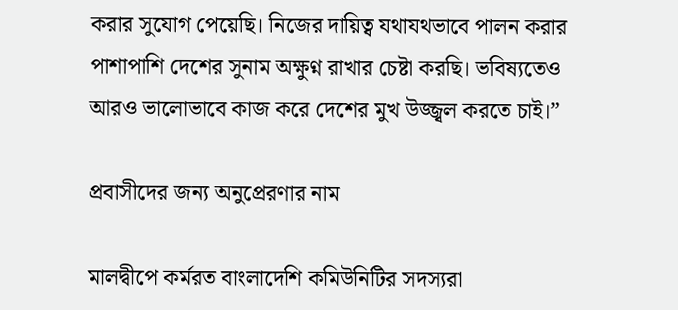করার সুযোগ পেয়েছি। নিজের দায়িত্ব যথাযথভাবে পালন করার পাশাপাশি দেশের সুনাম অক্ষুণ্ন রাখার চেষ্টা করছি। ভবিষ্যতেও আরও ভালোভাবে কাজ করে দেশের মুখ উজ্জ্বল করতে চাই।”

প্রবাসীদের জন্য অনুপ্রেরণার নাম

মালদ্বীপে কর্মরত বাংলাদেশি কমিউনিটির সদস্যরা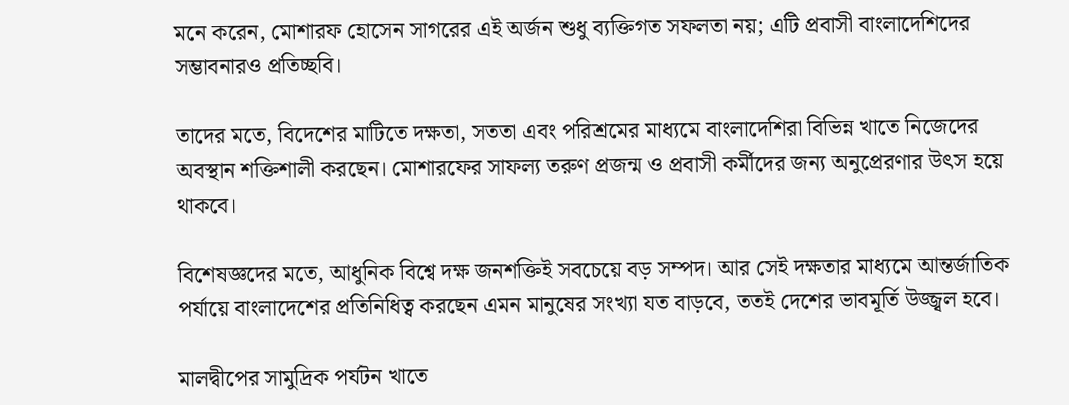মনে করেন, মোশারফ হোসেন সাগরের এই অর্জন শুধু ব্যক্তিগত সফলতা নয়; এটি প্রবাসী বাংলাদেশিদের সম্ভাবনারও প্রতিচ্ছবি।

তাদের মতে, বিদেশের মাটিতে দক্ষতা, সততা এবং পরিশ্রমের মাধ্যমে বাংলাদেশিরা বিভিন্ন খাতে নিজেদের অবস্থান শক্তিশালী করছেন। মোশারফের সাফল্য তরুণ প্রজন্ম ও প্রবাসী কর্মীদের জন্য অনুপ্রেরণার উৎস হয়ে থাকবে।

বিশেষজ্ঞদের মতে, আধুনিক বিশ্বে দক্ষ জনশক্তিই সবচেয়ে বড় সম্পদ। আর সেই দক্ষতার মাধ্যমে আন্তর্জাতিক পর্যায়ে বাংলাদেশের প্রতিনিধিত্ব করছেন এমন মানুষের সংখ্যা যত বাড়বে, ততই দেশের ভাবমূর্তি উজ্জ্বল হবে।

মালদ্বীপের সামুদ্রিক পর্যটন খাতে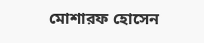মোশারফ হোসেন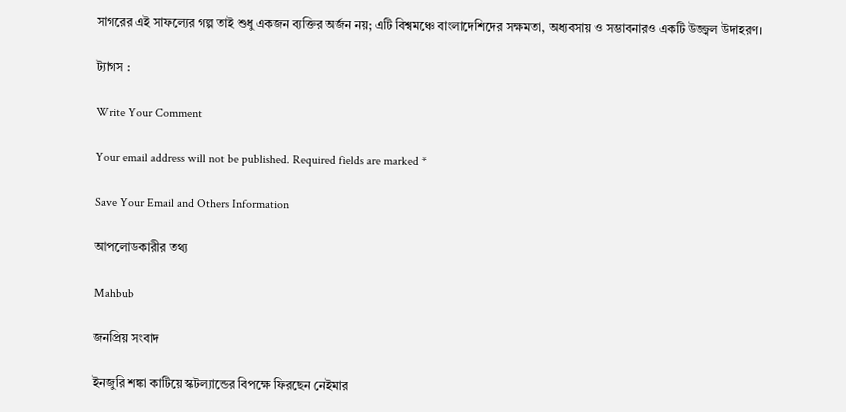সাগরের এই সাফল্যের গল্প তাই শুধু একজন ব্যক্তির অর্জন নয়; এটি বিশ্বমঞ্চে বাংলাদেশিদের সক্ষমতা, অধ্যবসায় ও সম্ভাবনারও একটি উজ্জ্বল উদাহরণ।

ট্যাগস :

Write Your Comment

Your email address will not be published. Required fields are marked *

Save Your Email and Others Information

আপলোডকারীর তথ্য

Mahbub

জনপ্রিয় সংবাদ

ইনজুরি শঙ্কা কাটিয়ে স্কটল্যান্ডের বিপক্ষে ফিরছেন নেইমার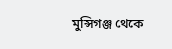মুন্সিগঞ্জ থেকে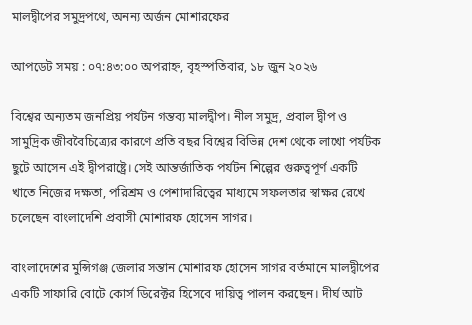মালদ্বীপের সমুদ্রপথে, অনন্য অর্জন মোশারফের

আপডেট সময় : ০৭:৪৩:০০ অপরাহ্ন, বৃহস্পতিবার, ১৮ জুন ২০২৬

বিশ্বের অন্যতম জনপ্রিয় পর্যটন গন্তব্য মালদ্বীপ। নীল সমুদ্র, প্রবাল দ্বীপ ও সামুদ্রিক জীববৈচিত্র্যের কারণে প্রতি বছর বিশ্বের বিভিন্ন দেশ থেকে লাখো পর্যটক ছুটে আসেন এই দ্বীপরাষ্ট্রে। সেই আন্তর্জাতিক পর্যটন শিল্পের গুরুত্বপূর্ণ একটি খাতে নিজের দক্ষতা, পরিশ্রম ও পেশাদারিত্বের মাধ্যমে সফলতার স্বাক্ষর রেখে চলেছেন বাংলাদেশি প্রবাসী মোশারফ হোসেন সাগর।

বাংলাদেশের মুন্সিগঞ্জ জেলার সন্তান মোশারফ হোসেন সাগর বর্তমানে মালদ্বীপের একটি সাফারি বোটে কোর্স ডিরেক্টর হিসেবে দায়িত্ব পালন করছেন। দীর্ঘ আট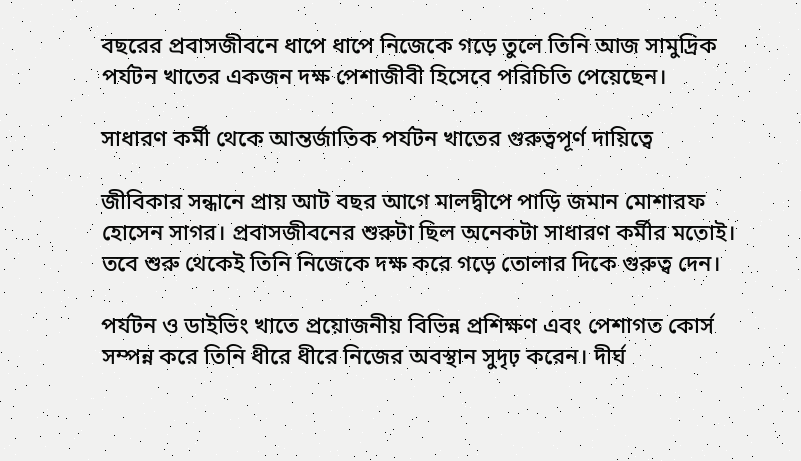বছরের প্রবাসজীবনে ধাপে ধাপে নিজেকে গড়ে তুলে তিনি আজ সামুদ্রিক পর্যটন খাতের একজন দক্ষ পেশাজীবী হিসেবে পরিচিতি পেয়েছেন।

সাধারণ কর্মী থেকে আন্তর্জাতিক পর্যটন খাতের গুরুত্বপূর্ণ দায়িত্বে

জীবিকার সন্ধানে প্রায় আট বছর আগে মালদ্বীপে পাড়ি জমান মোশারফ হোসেন সাগর। প্রবাসজীবনের শুরুটা ছিল অনেকটা সাধারণ কর্মীর মতোই। তবে শুরু থেকেই তিনি নিজেকে দক্ষ করে গড়ে তোলার দিকে গুরুত্ব দেন।

পর্যটন ও ডাইভিং খাতে প্রয়োজনীয় বিভিন্ন প্রশিক্ষণ এবং পেশাগত কোর্স সম্পন্ন করে তিনি ধীরে ধীরে নিজের অবস্থান সুদৃঢ় করেন। দীর্ঘ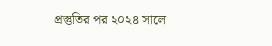প্রস্তুতির পর ২০২৪ সালে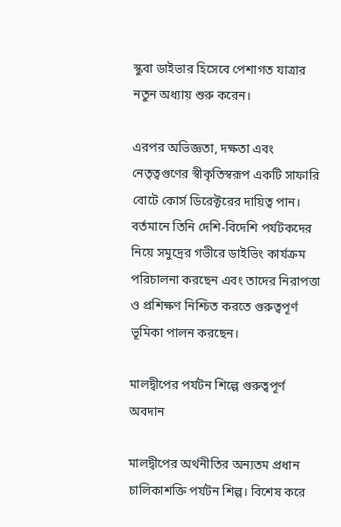স্কুবা ডাইভার হিসেবে পেশাগত যাত্রার নতুন অধ্যায় শুরু করেন।

এরপর অভিজ্ঞতা, দক্ষতা এবং নেতৃত্বগুণের স্বীকৃতিস্বরূপ একটি সাফারি বোটে কোর্স ডিরেক্টরের দায়িত্ব পান। বর্তমানে তিনি দেশি-বিদেশি পর্যটকদের নিয়ে সমুদ্রের গভীরে ডাইভিং কার্যক্রম পরিচালনা করছেন এবং তাদের নিরাপত্তা ও প্রশিক্ষণ নিশ্চিত করতে গুরুত্বপূর্ণ ভূমিকা পালন করছেন।

মালদ্বীপের পর্যটন শিল্পে গুরুত্বপূর্ণ অবদান

মালদ্বীপের অর্থনীতির অন্যতম প্রধান চালিকাশক্তি পর্যটন শিল্প। বিশেষ করে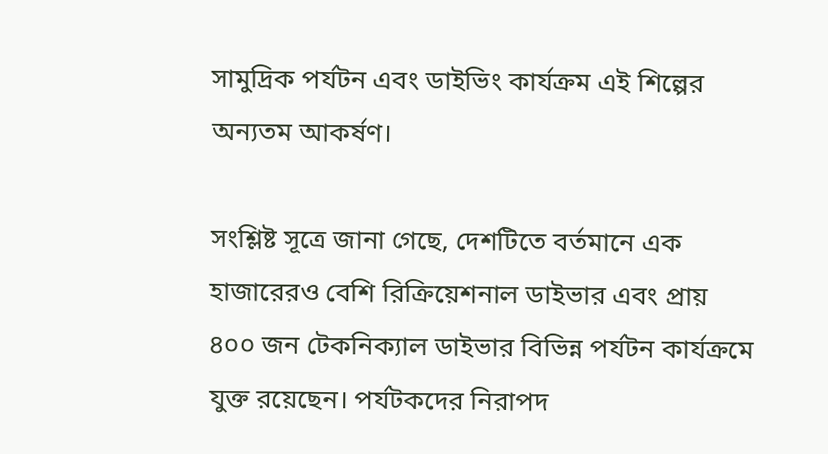সামুদ্রিক পর্যটন এবং ডাইভিং কার্যক্রম এই শিল্পের অন্যতম আকর্ষণ।

সংশ্লিষ্ট সূত্রে জানা গেছে, দেশটিতে বর্তমানে এক হাজারেরও বেশি রিক্রিয়েশনাল ডাইভার এবং প্রায় ৪০০ জন টেকনিক্যাল ডাইভার বিভিন্ন পর্যটন কার্যক্রমে যুক্ত রয়েছেন। পর্যটকদের নিরাপদ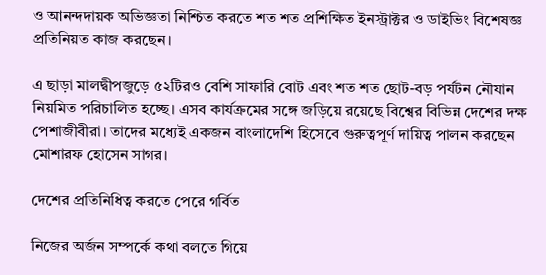ও আনন্দদায়ক অভিজ্ঞতা নিশ্চিত করতে শত শত প্রশিক্ষিত ইনস্ট্রাক্টর ও ডাইভিং বিশেষজ্ঞ প্রতিনিয়ত কাজ করছেন।

এ ছাড়া মালদ্বীপজুড়ে ৫২টিরও বেশি সাফারি বোট এবং শত শত ছোট-বড় পর্যটন নৌযান নিয়মিত পরিচালিত হচ্ছে। এসব কার্যক্রমের সঙ্গে জড়িয়ে রয়েছে বিশ্বের বিভিন্ন দেশের দক্ষ পেশাজীবীরা। তাদের মধ্যেই একজন বাংলাদেশি হিসেবে গুরুত্বপূর্ণ দায়িত্ব পালন করছেন মোশারফ হোসেন সাগর।

দেশের প্রতিনিধিত্ব করতে পেরে গর্বিত

নিজের অর্জন সম্পর্কে কথা বলতে গিয়ে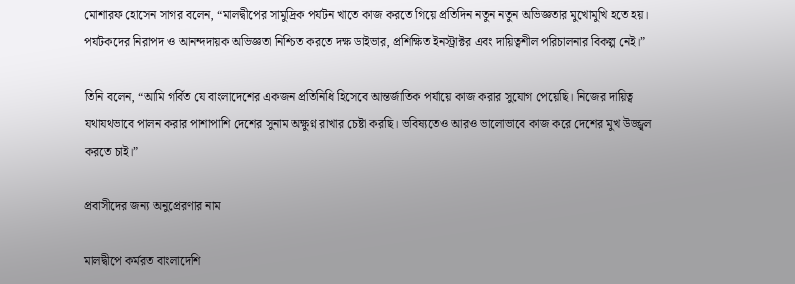মোশারফ হোসেন সাগর বলেন, “মালদ্বীপের সামুদ্রিক পর্যটন খাতে কাজ করতে গিয়ে প্রতিদিন নতুন নতুন অভিজ্ঞতার মুখোমুখি হতে হয়। পর্যটকদের নিরাপদ ও আনন্দদায়ক অভিজ্ঞতা নিশ্চিত করতে দক্ষ ডাইভার, প্রশিক্ষিত ইনস্ট্রাক্টর এবং দায়িত্বশীল পরিচালনার বিকল্প নেই।”

তিনি বলেন, “আমি গর্বিত যে বাংলাদেশের একজন প্রতিনিধি হিসেবে আন্তর্জাতিক পর্যায়ে কাজ করার সুযোগ পেয়েছি। নিজের দায়িত্ব যথাযথভাবে পালন করার পাশাপাশি দেশের সুনাম অক্ষুণ্ন রাখার চেষ্টা করছি। ভবিষ্যতেও আরও ভালোভাবে কাজ করে দেশের মুখ উজ্জ্বল করতে চাই।”

প্রবাসীদের জন্য অনুপ্রেরণার নাম

মালদ্বীপে কর্মরত বাংলাদেশি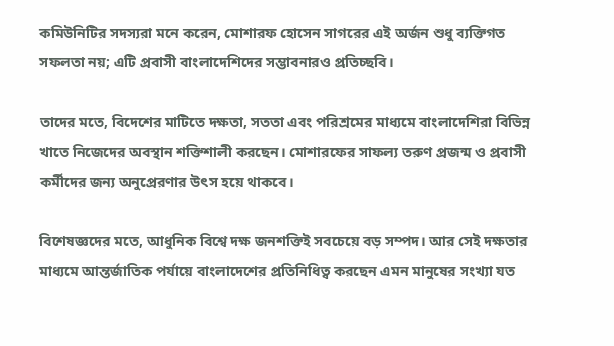কমিউনিটির সদস্যরা মনে করেন, মোশারফ হোসেন সাগরের এই অর্জন শুধু ব্যক্তিগত সফলতা নয়; এটি প্রবাসী বাংলাদেশিদের সম্ভাবনারও প্রতিচ্ছবি।

তাদের মতে, বিদেশের মাটিতে দক্ষতা, সততা এবং পরিশ্রমের মাধ্যমে বাংলাদেশিরা বিভিন্ন খাতে নিজেদের অবস্থান শক্তিশালী করছেন। মোশারফের সাফল্য তরুণ প্রজন্ম ও প্রবাসী কর্মীদের জন্য অনুপ্রেরণার উৎস হয়ে থাকবে।

বিশেষজ্ঞদের মতে, আধুনিক বিশ্বে দক্ষ জনশক্তিই সবচেয়ে বড় সম্পদ। আর সেই দক্ষতার মাধ্যমে আন্তর্জাতিক পর্যায়ে বাংলাদেশের প্রতিনিধিত্ব করছেন এমন মানুষের সংখ্যা যত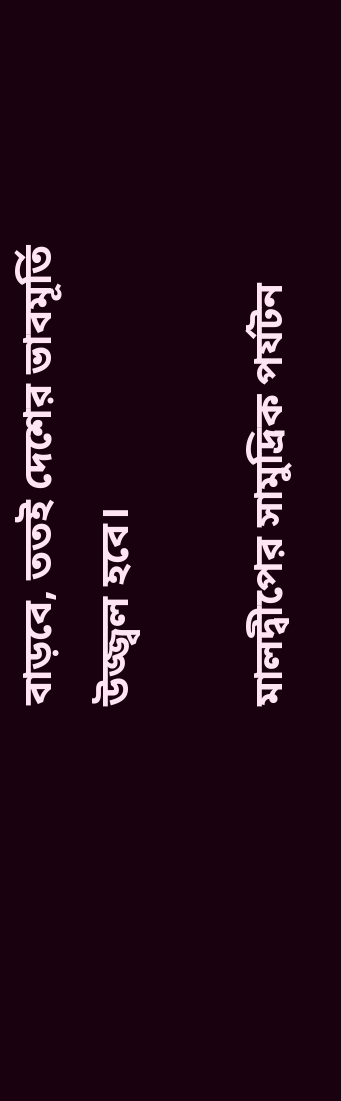বাড়বে, ততই দেশের ভাবমূর্তি উজ্জ্বল হবে।

মালদ্বীপের সামুদ্রিক পর্যটন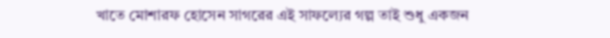খাতে মোশারফ হোসেন সাগরের এই সাফল্যের গল্প তাই শুধু একজন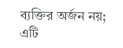ব্যক্তির অর্জন নয়; এটি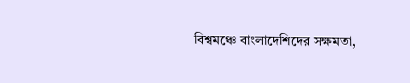বিশ্বমঞ্চে বাংলাদেশিদের সক্ষমতা,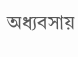অধ্যবসায়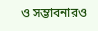ও সম্ভাবনারও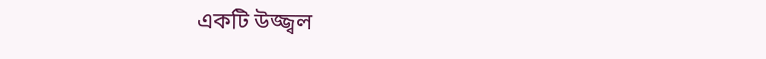একটি উজ্জ্বল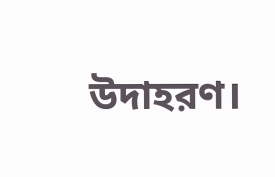উদাহরণ।